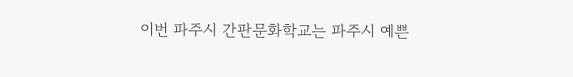이번 파주시 간판문화학교는 파주시 예쁜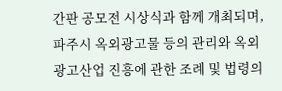간판 공모전 시상식과 함께 개최되며, 파주시 옥외광고물 등의 관리와 옥외광고산업 진흥에 관한 조례 및 법령의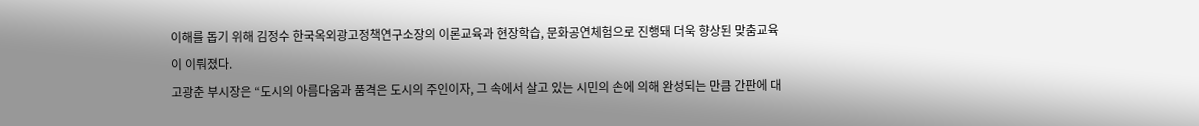이해를 돕기 위해 김정수 한국옥외광고정책연구소장의 이론교육과 현장학습, 문화공연체험으로 진행돼 더욱 향상된 맞춤교육이 이뤄졌다.
고광춘 부시장은 “도시의 아름다움과 품격은 도시의 주인이자, 그 속에서 살고 있는 시민의 손에 의해 완성되는 만큼 간판에 대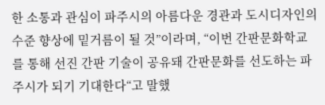한 소통과 관심이 파주시의 아름다운 경관과 도시디자인의 수준 향상에 밑거름이 될 것”이라며, “이번 간판문화학교를 통해 선진 간판 기술이 공유돼 간판문화를 선도하는 파주시가 되기 기대한다“고 말했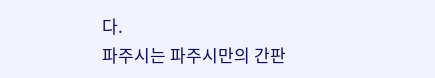다.
파주시는 파주시만의 간판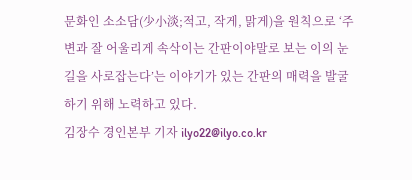문화인 소소담(少小淡;적고, 작게, 맑게)을 원칙으로 ‘주변과 잘 어울리게 속삭이는 간판이야말로 보는 이의 눈길을 사로잡는다’는 이야기가 있는 간판의 매력을 발굴하기 위해 노력하고 있다.
김장수 경인본부 기자 ilyo22@ilyo.co.kr